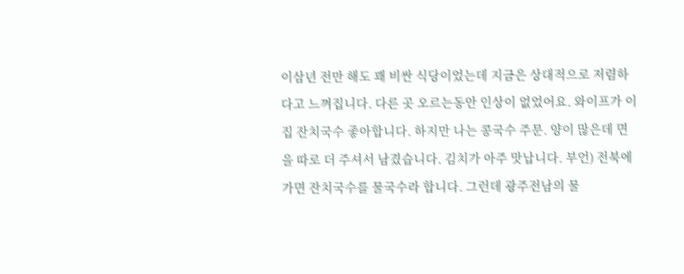이삼년 전만 해도 꽤 비싼 식당이었는데 지금은 상대적으로 저렴하다고 느껴집니다. 다른 곳 오르는동안 인상이 없었어요. 와이프가 이집 잔치국수 좋아합니다. 하지만 나는 콩국수 주문. 양이 많은데 면을 따로 더 주셔서 남겼습니다. 김치가 아주 맛납니다. 부언) 전북에 가면 잔치국수를 물국수라 합니다. 그런데 광주전남의 물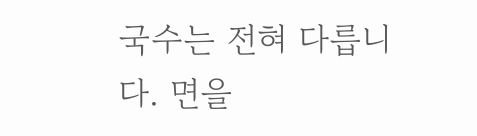국수는 전혀 다릅니다. 면을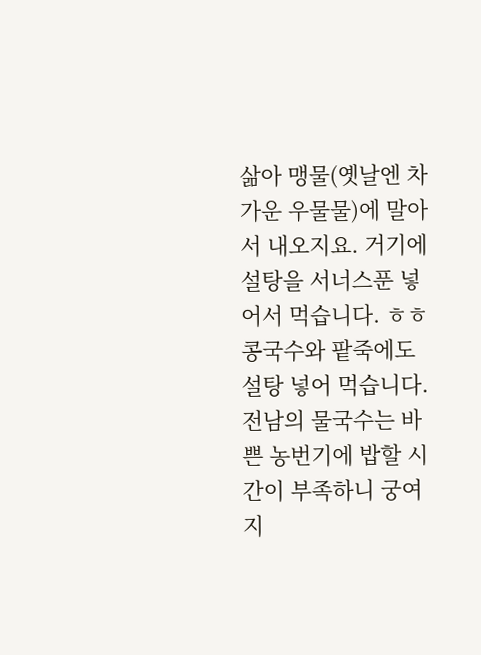삶아 맹물(옛날엔 차가운 우물물)에 말아서 내오지요. 거기에 설탕을 서너스푼 넣어서 먹습니다. ㅎㅎ 콩국수와 팥죽에도 설탕 넣어 먹습니다. 전남의 물국수는 바쁜 농번기에 밥할 시간이 부족하니 궁여지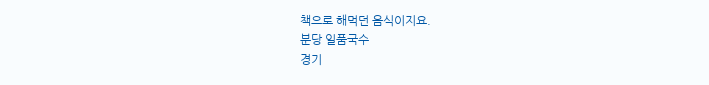책으로 해먹던 음식이지요.
분당 일품국수
경기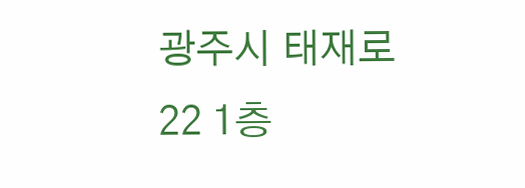광주시 태재로 22 1층